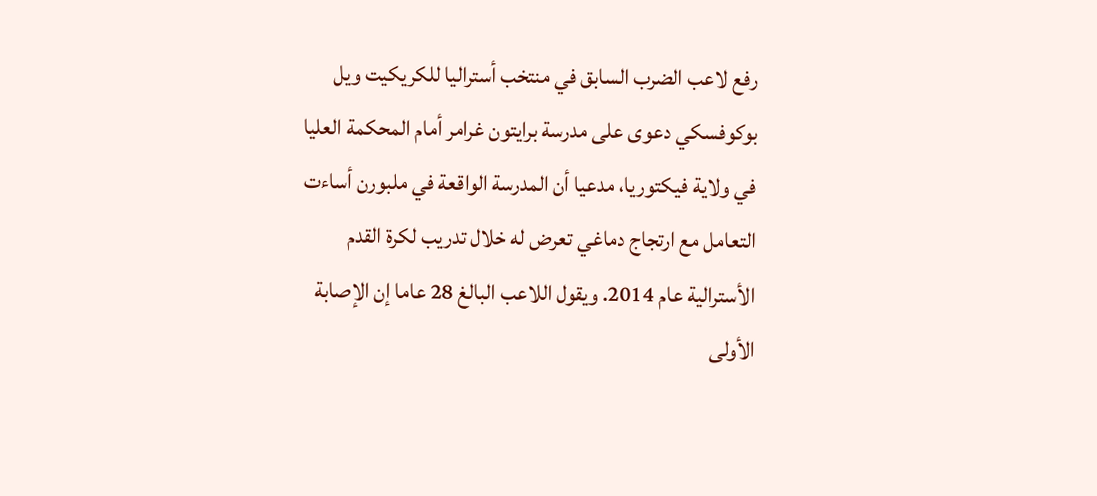رفع لاعب الضرب السابق في منتخب أستراليا للكريكيت ويل بوكوفسكي دعوى على مدرسة برايتون غرامر أمام المحكمة العليا في ولاية فيكتوريا، مدعيا أن المدرسة الواقعة في ملبورن أساءت التعامل مع ارتجاج دماغي تعرض له خلال تدريب لكرة القدم الأسترالية عام 2014. ويقول اللاعب البالغ 28 عاما إن الإصابة الأولى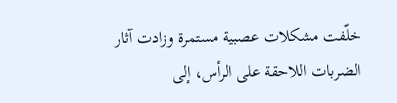خلّفت مشكلات عصبية مستمرة وزادت آثار الضربات اللاحقة على الرأس، إلى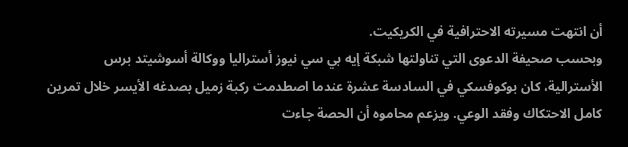أن انتهت مسيرته الاحترافية في الكريكيت.
وبحسب صحيفة الدعوى التي تناولتها شبكة إيه بي سي نيوز أستراليا ووكالة أسوشيتد برس الأسترالية، كان بوكوفسكي في السادسة عشرة عندما اصطدمت ركبة زميل بصدغه الأيسر خلال تمرين كامل الاحتكاك وفقد الوعي. ويزعم محاموه أن الحصة جاءت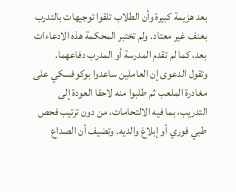بعد هزيمة كبيرة وأن الطلاب تلقوا توجيهات بالتدرب بعنف غير معتاد. ولم تختبر المحكمة هذه الادعاءات بعد، كما لم تقدم المدرسة أو المدرب دفاعهما.
وتقول الدعوى إن العاملين ساعدوا بوكوفسكي على مغادرة الملعب ثم طلبوا منه لاحقا العودة إلى التدريب، بما فيه الالتحامات، من دون ترتيب فحص طبي فوري أو إبلاغ والديه. وتضيف أن الصداع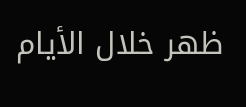ظهر خلال الأيام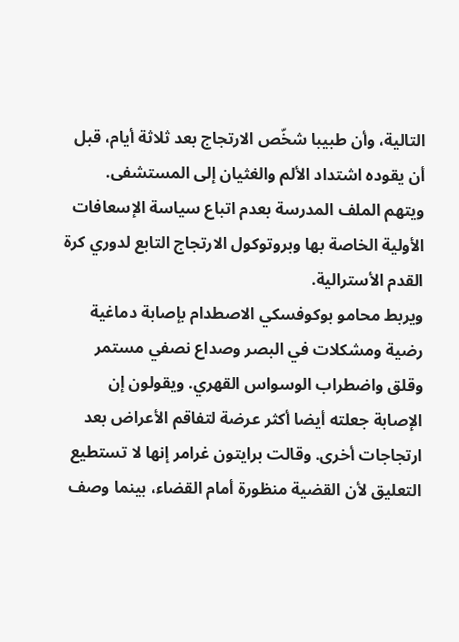التالية، وأن طبيبا شخّص الارتجاج بعد ثلاثة أيام، قبل أن يقوده اشتداد الألم والغثيان إلى المستشفى. ويتهم الملف المدرسة بعدم اتباع سياسة الإسعافات الأولية الخاصة بها وبروتوكول الارتجاج التابع لدوري كرة القدم الأسترالية.
ويربط محامو بوكوفسكي الاصطدام بإصابة دماغية رضية ومشكلات في البصر وصداع نصفي مستمر وقلق واضطراب الوسواس القهري. ويقولون إن الإصابة جعلته أيضا أكثر عرضة لتفاقم الأعراض بعد ارتجاجات أخرى. وقالت برايتون غرامر إنها لا تستطيع التعليق لأن القضية منظورة أمام القضاء، بينما وصف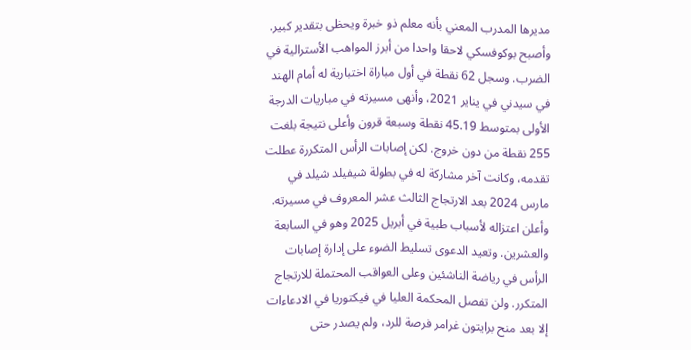مديرها المدرب المعني بأنه معلم ذو خبرة ويحظى بتقدير كبير.
وأصبح بوكوفسكي لاحقا واحدا من أبرز المواهب الأسترالية في الضرب. وسجل 62 نقطة في أول مباراة اختبارية له أمام الهند في سيدني في يناير 2021، وأنهى مسيرته في مباريات الدرجة الأولى بمتوسط 45.19 نقطة وسبعة قرون وأعلى نتيجة بلغت 255 نقطة من دون خروج. لكن إصابات الرأس المتكررة عطلت تقدمه، وكانت آخر مشاركة له في بطولة شيفيلد شيلد في مارس 2024 بعد الارتجاج الثالث عشر المعروف في مسيرته.
وأعلن اعتزاله لأسباب طبية في أبريل 2025 وهو في السابعة والعشرين. وتعيد الدعوى تسليط الضوء على إدارة إصابات الرأس في رياضة الناشئين وعلى العواقب المحتملة للارتجاج المتكرر. ولن تفصل المحكمة العليا في فيكتوريا في الادعاءات إلا بعد منح برايتون غرامر فرصة للرد، ولم يصدر حتى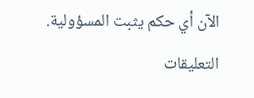الآن أي حكم يثبت المسؤولية.
التعليقات